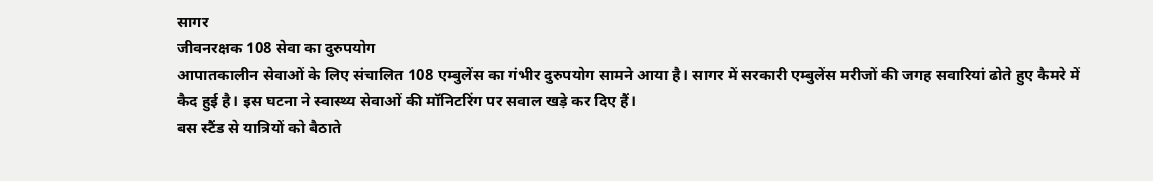सागर
जीवनरक्षक 108 सेवा का दुरुपयोग
आपातकालीन सेवाओं के लिए संचालित 108 एम्बुलेंस का गंभीर दुरुपयोग सामने आया है। सागर में सरकारी एम्बुलेंस मरीजों की जगह सवारियां ढोते हुए कैमरे में कैद हुई है। इस घटना ने स्वास्थ्य सेवाओं की मॉनिटरिंग पर सवाल खड़े कर दिए हैं।
बस स्टैंड से यात्रियों को बैठाते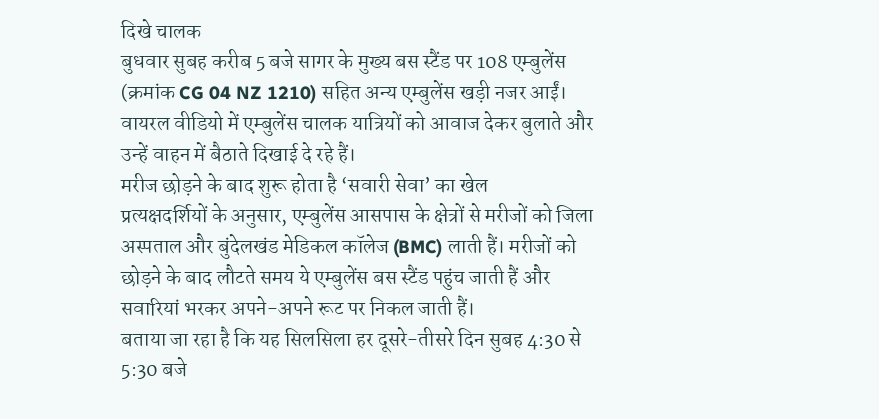दिखे चालक
बुधवार सुबह करीब 5 बजे सागर के मुख्य बस स्टैंड पर 108 एम्बुलेंस (क्रमांक CG 04 NZ 1210) सहित अन्य एम्बुलेंस खड़ी नजर आईं। वायरल वीडियो में एम्बुलेंस चालक यात्रियों को आवाज देकर बुलाते और उन्हें वाहन में बैठाते दिखाई दे रहे हैं।
मरीज छोड़ने के बाद शुरू होता है ‘सवारी सेवा’ का खेल
प्रत्यक्षदर्शियों के अनुसार, एम्बुलेंस आसपास के क्षेत्रों से मरीजों को जिला अस्पताल और बुंदेलखंड मेडिकल कॉलेज (BMC) लाती हैं। मरीजों को छोड़ने के बाद लौटते समय ये एम्बुलेंस बस स्टैंड पहुंच जाती हैं और सवारियां भरकर अपने-अपने रूट पर निकल जाती हैं।
बताया जा रहा है कि यह सिलसिला हर दूसरे-तीसरे दिन सुबह 4:30 से 5:30 बजे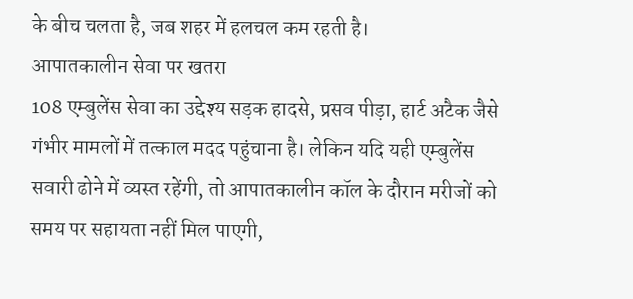के बीच चलता है, जब शहर में हलचल कम रहती है।
आपातकालीन सेवा पर खतरा
108 एम्बुलेंस सेवा का उद्देश्य सड़क हादसे, प्रसव पीड़ा, हार्ट अटैक जैसे गंभीर मामलों में तत्काल मदद पहुंचाना है। लेकिन यदि यही एम्बुलेंस सवारी ढोने में व्यस्त रहेंगी, तो आपातकालीन कॉल के दौरान मरीजों को समय पर सहायता नहीं मिल पाएगी,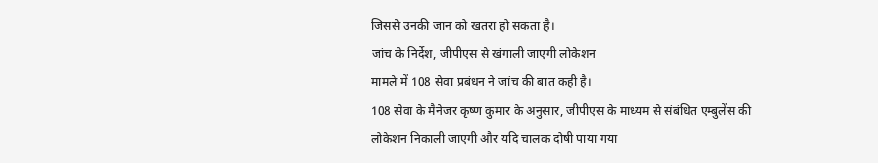जिससे उनकी जान को खतरा हो सकता है।
जांच के निर्देश, जीपीएस से खंगाली जाएगी लोकेशन
मामले में 108 सेवा प्रबंधन ने जांच की बात कही है।
108 सेवा के मैनेजर कृष्ण कुमार के अनुसार, जीपीएस के माध्यम से संबंधित एम्बुलेंस की लोकेशन निकाली जाएगी और यदि चालक दोषी पाया गया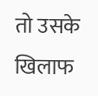तो उसके खिलाफ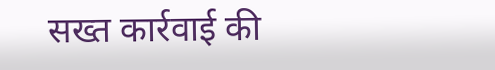सख्त कार्रवाई की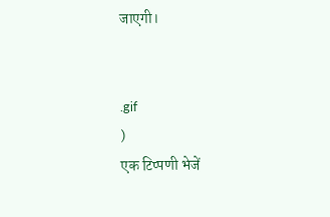जाएगी।


.gif
)
एक टिप्पणी भेजें